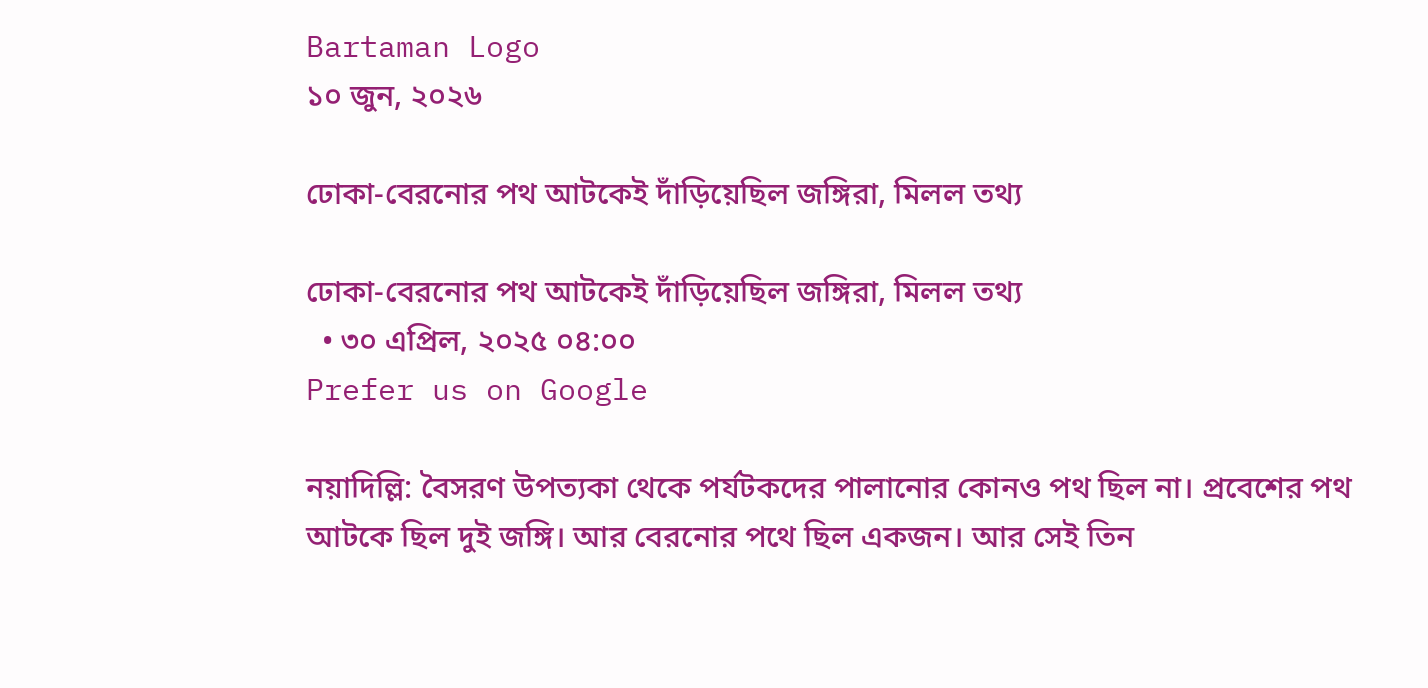Bartaman Logo
১০ জুন, ২০২৬

ঢোকা-বেরনোর পথ আটকেই দাঁড়িয়েছিল জঙ্গিরা, মিলল তথ্য

ঢোকা-বেরনোর পথ আটকেই দাঁড়িয়েছিল জঙ্গিরা, মিলল তথ্য
  • ৩০ এপ্রিল, ২০২৫ ০৪:০০
Prefer us on Google

নয়াদিল্লি: বৈসরণ উপত্যকা থেকে পর্যটকদের পালানোর কোনও পথ ছিল না। প্রবেশের পথ আটকে ছিল দুই জঙ্গি। আর বেরনোর পথে ছিল একজন। আর সেই তিন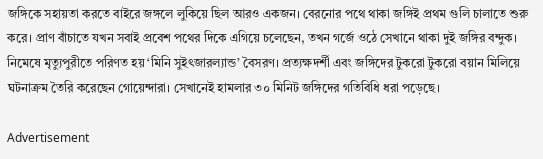জঙ্গিকে সহায়তা করতে বাইরে জঙ্গলে লুকিয়ে ছিল আরও একজন। বেরনোর পথে থাকা জঙ্গিই প্রথম গুলি চালাতে শুরু করে। প্রাণ বাঁচাতে যখন সবাই প্রবেশ পথের দিকে এগিয়ে চলেছেন, তখন গর্জে ওঠে সেখানে থাকা দুই জঙ্গির বন্দুক। নিমেষে মৃত্যুপুরীতে পরিণত হয় ‘মিনি সুইৎজারল্যান্ড’ বৈসরণ। প্রত্যক্ষদর্শী এবং জঙ্গিদের টুকরো টুকরো বয়ান মিলিয়ে ঘটনাক্রম তৈরি করেছেন গোয়েন্দারা। সেখানেই হামলার ৩০ মিনিট জঙ্গিদের গতিবিধি ধরা পড়েছে।

Advertisement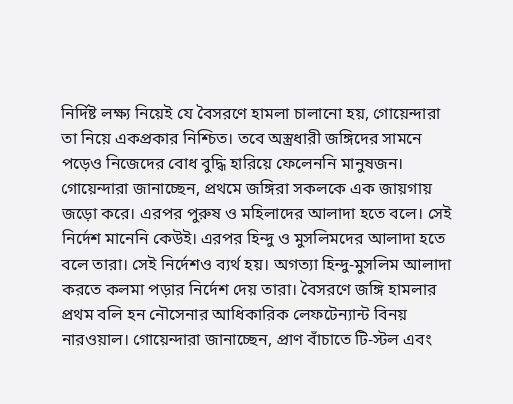নির্দিষ্ট লক্ষ্য নিয়েই যে বৈসরণে হামলা চালানো হয়, গোয়েন্দারা তা নিয়ে একপ্রকার নিশ্চিত। তবে অস্ত্রধারী জঙ্গিদের সামনে পড়েও নিজেদের বোধ বুদ্ধি হারিয়ে ফেলেননি মানুষজন। গোয়েন্দারা জানাচ্ছেন, প্রথমে জঙ্গিরা সকলকে এক জায়গায় জড়ো করে। এরপর পুরুষ ও মহিলাদের আলাদা হতে বলে। সেই নির্দেশ মানেনি কেউই। এরপর হিন্দু ও মুসলিমদের আলাদা হতে বলে তারা। সেই নির্দেশও ব্যর্থ হয়। অগত্যা হিন্দু-মুসলিম আলাদা করতে কলমা পড়ার নির্দেশ দেয় তারা। বৈসরণে জঙ্গি হামলার প্রথম বলি হন নৌসেনার আধিকারিক লেফটেন্যান্ট বিনয় নারওয়াল। গোয়েন্দারা জানাচ্ছেন, প্রাণ বাঁচাতে টি-স্টল এবং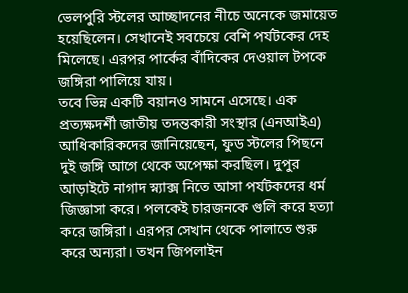ভেলপুরি স্টলের আচ্ছাদনের নীচে অনেকে জমায়েত হয়েছিলেন। সেখানেই সবচেয়ে বেশি পর্যটকের দেহ মিলেছে। এরপর পার্কের বাঁদিকের দেওয়াল টপকে জঙ্গিরা পালিয়ে যায়।
তবে ভিন্ন একটি বয়ানও সামনে এসেছে। এক প্রত্যক্ষদর্শী জাতীয় তদন্তকারী সংস্থার (এনআইএ) আধিকারিকদের জানিয়েছেন, ফুড স্টলের পিছনে  দুই জঙ্গি আগে থেকে অপেক্ষা করছিল। দুপুর আড়াইটে নাগাদ স্ন্যাক্স নিতে আসা পর্যটকদের ধর্ম জিজ্ঞাসা করে। পলকেই চারজনকে গুলি করে হত্যা করে জঙ্গিরা। এরপর সেখান থেকে পালাতে শুরু করে অন্যরা। তখন জিপলাইন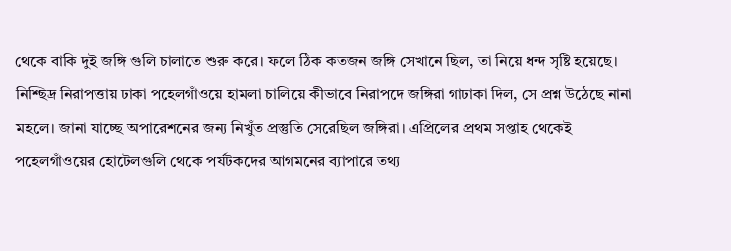থেকে বাকি দুই জঙ্গি গুলি চালাতে শুরু করে। ফলে ঠিক কতজন জঙ্গি সেখানে ছিল, তা নিয়ে ধন্দ সৃষ্টি হয়েছে।
নিশ্ছিদ্র নিরাপত্তায় ঢাকা পহেলগাঁওয়ে হামলা চালিয়ে কীভাবে নিরাপদে জঙ্গিরা গাঢাকা দিল, সে প্রশ্ন উঠেছে নানা মহলে। জানা যাচ্ছে অপারেশনের জন্য নিখুঁত প্রস্তুতি সেরেছিল জঙ্গিরা। এপ্রিলের প্রথম সপ্তাহ থেকেই পহেলগাঁওয়ের হোটেলগুলি থেকে পর্যটকদের আগমনের ব্যাপারে তথ্য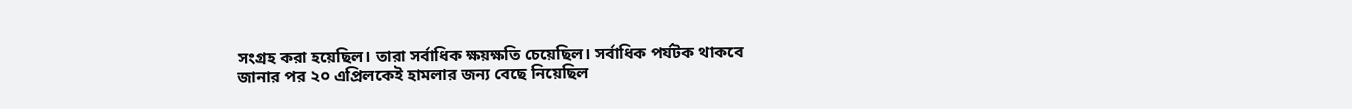সংগ্রহ করা হয়েছিল। তারা সর্বাধিক ক্ষয়ক্ষতি চেয়েছিল। সর্বাধিক পর্যটক থাকবে জানার পর ২০ এপ্রিলকেই হামলার জন্য বেছে নিয়েছিল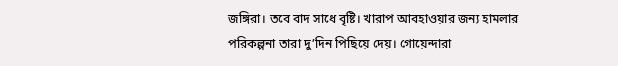জঙ্গিরা। তবে বাদ সাধে বৃষ্টি। খারাপ আবহাওয়ার জন্য হামলার পরিকল্পনা তারা দু’দিন পিছিয়ে দেয়। গোয়েন্দারা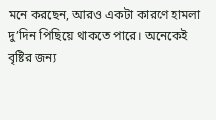মনে করছেন, আরও একটা কারণে হামলা দু’দিন পিছিয়ে থাকতে পারে। অনেকেই বৃষ্টির জন্য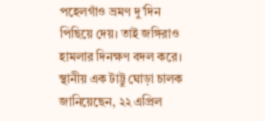পহেলগাঁও ভ্রমণ দু’দিন পিছিয়ে দেয়। তাই জঙ্গিরাও হামলার দিনক্ষণ বদল করে। স্থানীয় এক টাট্টু ঘোড়া চালক জানিয়েছেন, ২২ এপ্রিল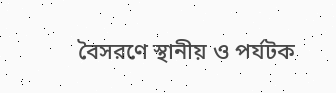বৈসরণে স্থানীয় ও পর্যটক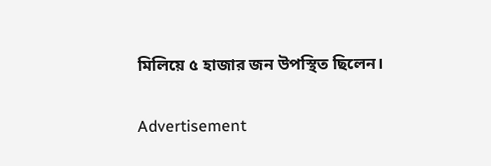মিলিয়ে ৫ হাজার জন উপস্থিত ছিলেন।

Advertisement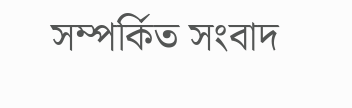সম্পর্কিত সংবাদ